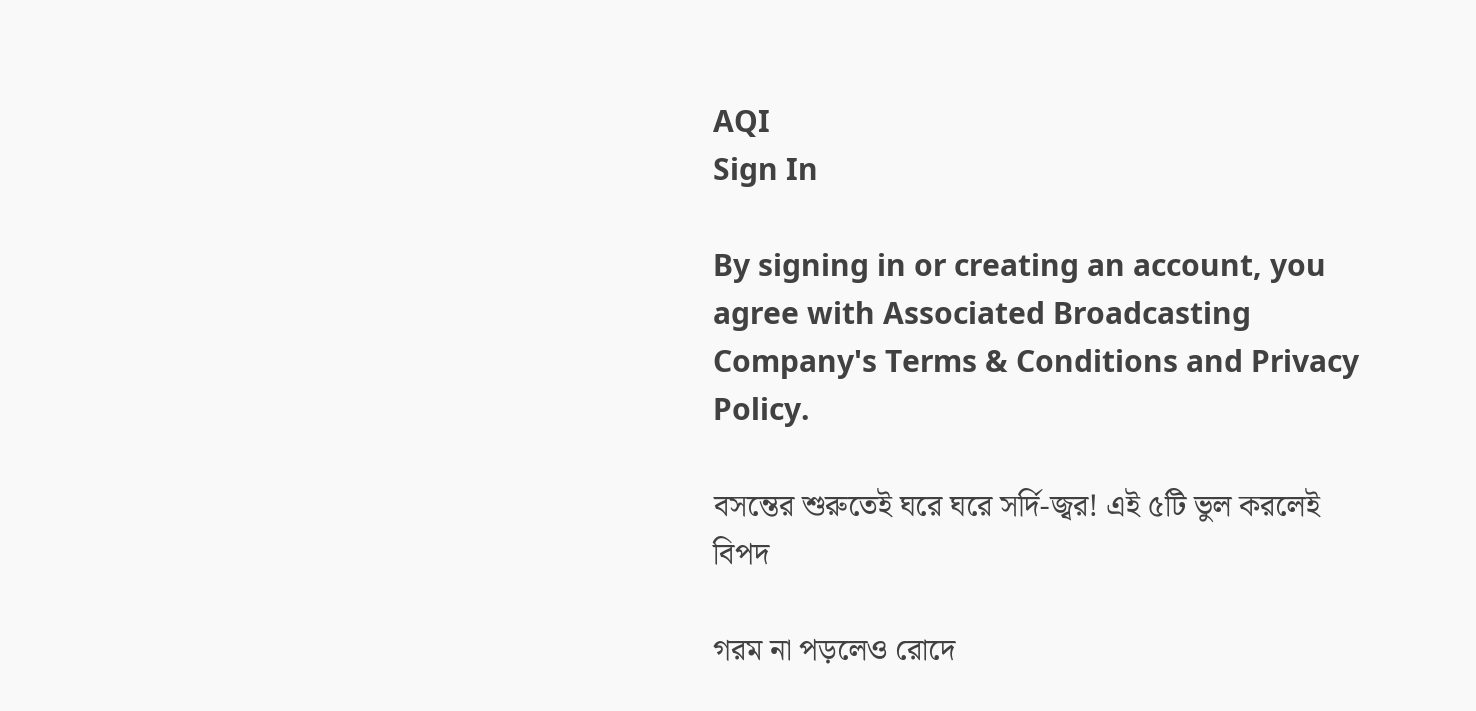AQI
Sign In

By signing in or creating an account, you agree with Associated Broadcasting Company's Terms & Conditions and Privacy Policy.

বসন্তের শুরুতেই ঘরে ঘরে সর্দি-জ্বর! এই ৫টি ভুল করলেই বিপদ

গরম না পড়লেও রোদে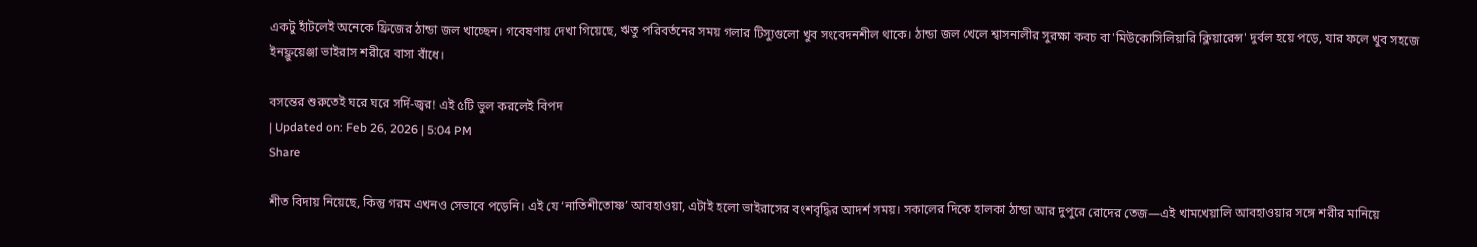একটু হাঁটলেই অনেকে ফ্রিজের ঠান্ডা জল খাচ্ছেন। গবেষণায় দেখা গিয়েছে, ঋতু পরিবর্তনের সময় গলার টিস্যুগুলো খুব সংবেদনশীল থাকে। ঠান্ডা জল খেলে শ্বাসনালীর সুরক্ষা কবচ বা'মিউকোসিলিয়ারি ক্লিয়ারেন্স' দুর্বল হয়ে পড়ে, যার ফলে খুব সহজে ইনফ্লুয়েঞ্জা ভাইরাস শরীরে বাসা বাঁধে।

বসন্তের শুরুতেই ঘরে ঘরে সর্দি-জ্বর! এই ৫টি ভুল করলেই বিপদ
| Updated on: Feb 26, 2026 | 5:04 PM
Share

শীত বিদায় নিয়েছে, কিন্তু গরম এখনও সেভাবে পড়েনি। এই যে ‘নাতিশীতোষ্ণ’ আবহাওয়া, এটাই হলো ভাইরাসের বংশবৃদ্ধির আদর্শ সময়। সকালের দিকে হালকা ঠান্ডা আর দুপুরে রোদের তেজ—এই খামখেয়ালি আবহাওয়ার সঙ্গে শরীর মানিয়ে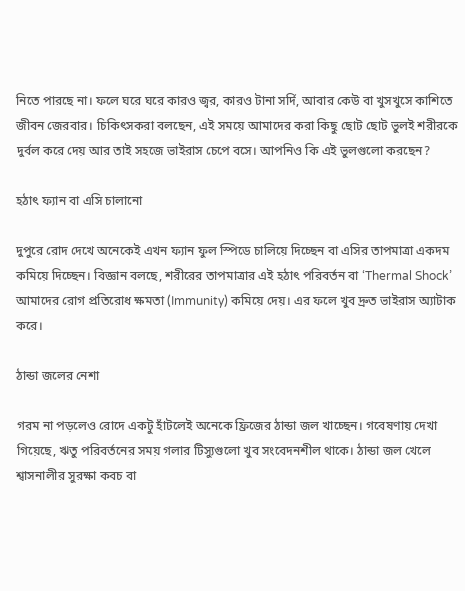নিতে পারছে না। ফলে ঘরে ঘরে কারও জ্বর, কারও টানা সর্দি, আবার কেউ বা খুসখুসে কাশিতে জীবন জেরবার। চিকিৎসকরা বলছেন, এই সময়ে আমাদের করা কিছু ছোট ছোট ভুলই শরীরকে দুর্বল করে দেয় আর তাই সহজে ভাইরাস চেপে বসে। আপনিও কি এই ভুলগুলো করছেন?

হঠাৎ ফ্যান বা এসি চালানো

দুপুরে রোদ দেখে অনেকেই এখন ফ্যান ফুল স্পিডে চালিয়ে দিচ্ছেন বা এসির তাপমাত্রা একদম কমিয়ে দিচ্ছেন। বিজ্ঞান বলছে, শরীরের তাপমাত্রার এই হঠাৎ পরিবর্তন বা ‘Thermal Shock’ আমাদের রোগ প্রতিরোধ ক্ষমতা (Immunity) কমিয়ে দেয়। এর ফলে খুব দ্রুত ভাইরাস অ্যাটাক করে।

ঠান্ডা জলের নেশা

গরম না পড়লেও রোদে একটু হাঁটলেই অনেকে ফ্রিজের ঠান্ডা জল খাচ্ছেন। গবেষণায় দেখা গিয়েছে, ঋতু পরিবর্তনের সময় গলার টিস্যুগুলো খুব সংবেদনশীল থাকে। ঠান্ডা জল খেলে শ্বাসনালীর সুরক্ষা কবচ বা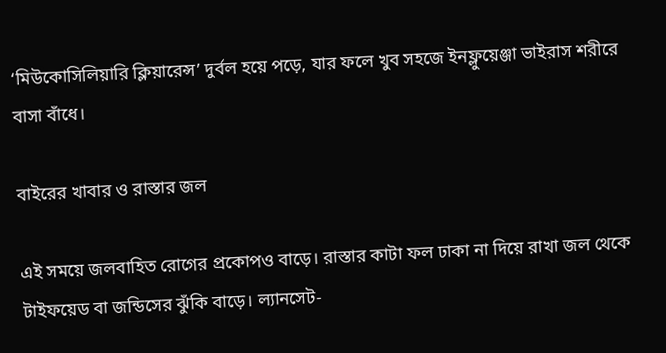‘মিউকোসিলিয়ারি ক্লিয়ারেন্স’ দুর্বল হয়ে পড়ে, যার ফলে খুব সহজে ইনফ্লুয়েঞ্জা ভাইরাস শরীরে বাসা বাঁধে।

বাইরের খাবার ও রাস্তার জল

এই সময়ে জলবাহিত রোগের প্রকোপও বাড়ে। রাস্তার কাটা ফল ঢাকা না দিয়ে রাখা জল থেকে টাইফয়েড বা জন্ডিসের ঝুঁকি বাড়ে। ল্যানসেট-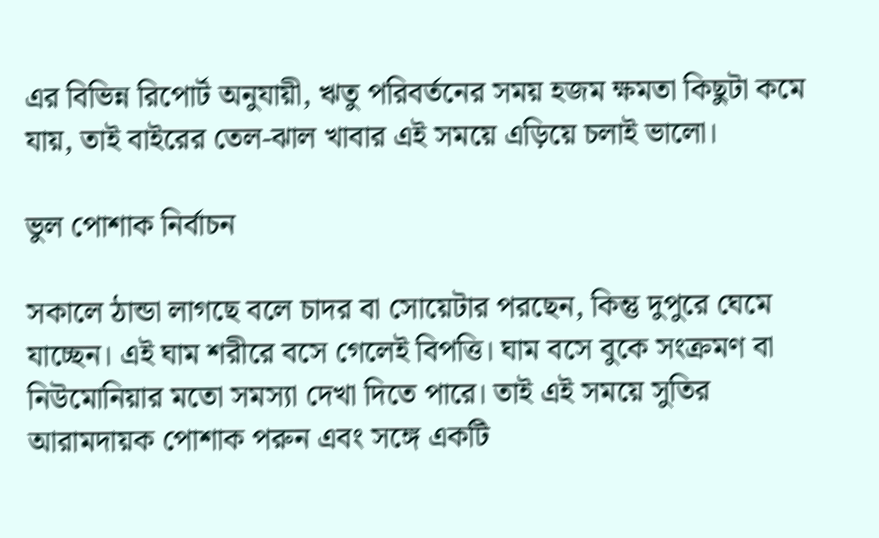এর বিভিন্ন রিপোর্ট অনুযায়ী, ঋতু পরিবর্তনের সময় হজম ক্ষমতা কিছুটা কমে যায়, তাই বাইরের তেল-ঝাল খাবার এই সময়ে এড়িয়ে চলাই ভালো।

ভুল পোশাক নির্বাচন

সকালে ঠান্ডা লাগছে বলে চাদর বা সোয়েটার পরছেন, কিন্তু দুপুরে ঘেমে যাচ্ছেন। এই ঘাম শরীরে বসে গেলেই বিপত্তি। ঘাম বসে বুকে সংক্রমণ বা নিউমোনিয়ার মতো সমস্যা দেখা দিতে পারে। তাই এই সময়ে সুতির আরামদায়ক পোশাক পরুন এবং সঙ্গে একটি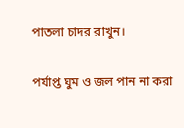পাতলা চাদর রাখুন।

পর্যাপ্ত ঘুম ও জল পান না করা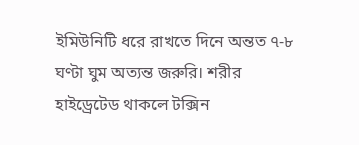ইমিউনিটি ধরে রাখতে দিনে অন্তত ৭-৮ ঘণ্টা ঘুম অত্যন্ত জরুরি। শরীর হাইড্রেটেড থাকলে টক্সিন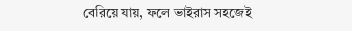বেরিয়ে যায়, ফলে ভাইরাস সহজেই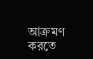আক্রমণ করতে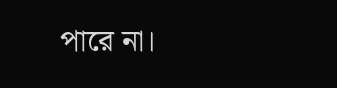পারে না।